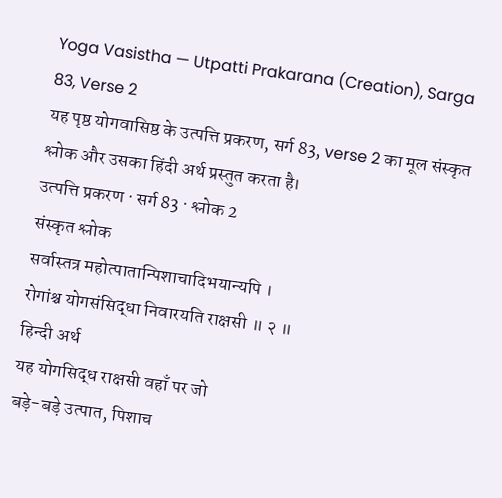Yoga Vasistha — Utpatti Prakarana (Creation), Sarga 83, Verse 2
यह पृष्ठ योगवासिष्ठ के उत्पत्ति प्रकरण, सर्ग 83, verse 2 का मूल संस्कृत श्लोक और उसका हिंदी अर्थ प्रस्तुत करता है।
उत्पत्ति प्रकरण · सर्ग 83 · श्लोक 2
संस्कृत श्लोक
सर्वास्तत्र महोत्पातान्पिशाचादिभयान्यपि ।
रोगांश्च योगसंसिद्धा निवारयति राक्षसी ॥ २ ॥
हिन्दी अर्थ
यह योगसिद्ध राक्षसी वहाँ पर जो
बड़े-बड़े उत्पात, पिशाच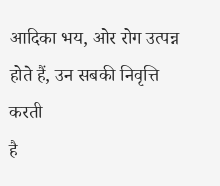आदिका भय, ओर रोग उत्पन्न होते हैं, उन सबकी निवृत्ति करती
है